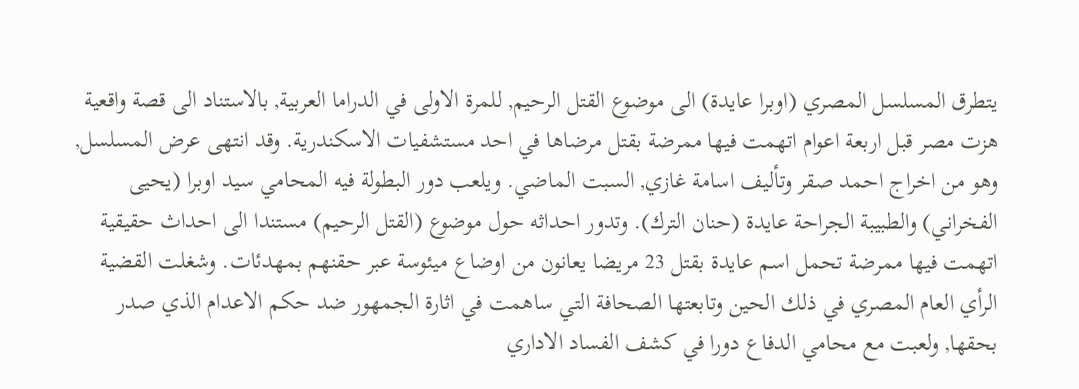يتطرق المسلسل المصري (اوبرا عايدة) الى موضوع القتل الرحيم, للمرة الاولى في الدراما العربية, بالاستناد الى قصة واقعية هزت مصر قبل اربعة اعوام اتهمت فيها ممرضة بقتل مرضاها في احد مستشفيات الاسكندرية. وقد انتهى عرض المسلسل, وهو من اخراج احمد صقر وتأليف اسامة غازي, السبت الماضي. ويلعب دور البطولة فيه المحامي سيد اوبرا (يحيى الفخراني) والطبيبة الجراحة عايدة (حنان الترك). وتدور احداثه حول موضوع (القتل الرحيم) مستندا الى احداث حقيقية اتهمت فيها ممرضة تحمل اسم عايدة بقتل 23 مريضا يعانون من اوضاع ميئوسة عبر حقنهم بمهدئات. وشغلت القضية الرأي العام المصري في ذلك الحين وتابعتها الصحافة التي ساهمت في اثارة الجمهور ضد حكم الاعدام الذي صدر بحقها, ولعبت مع محامي الدفاع دورا في كشف الفساد الاداري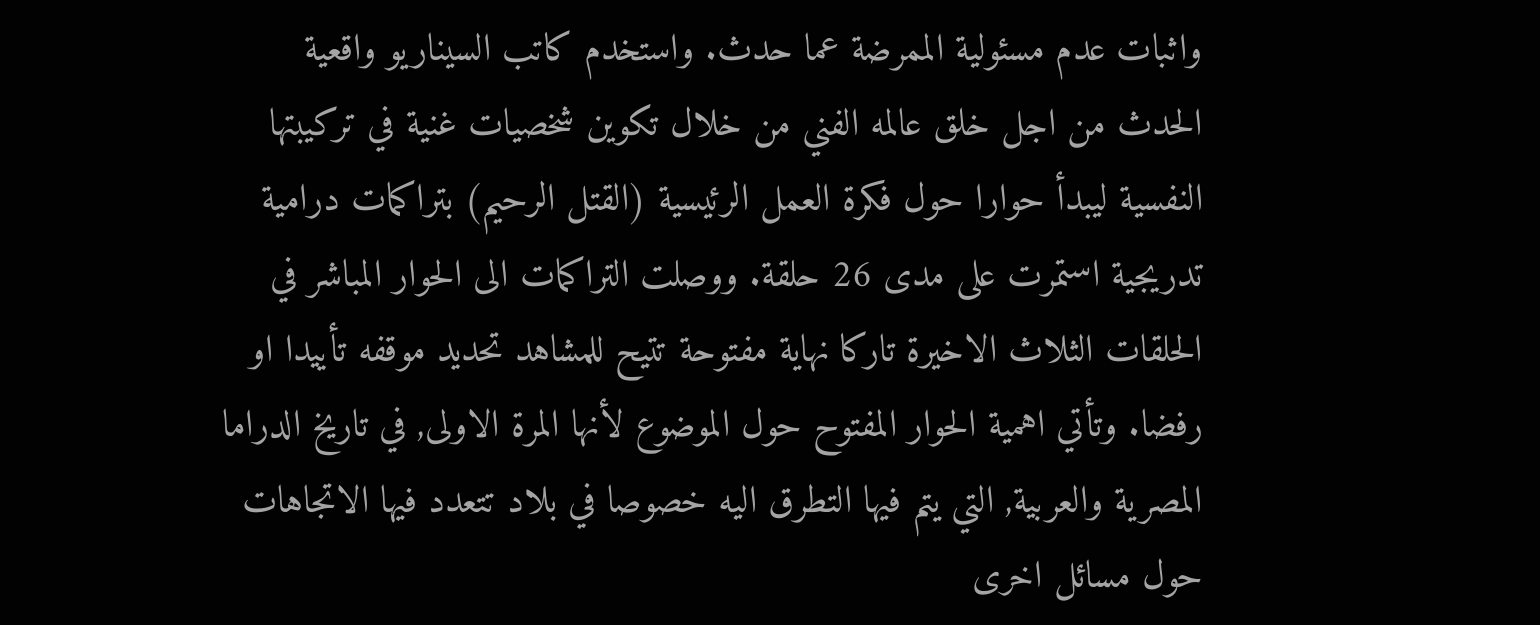واثبات عدم مسئولية الممرضة عما حدث. واستخدم كاتب السيناريو واقعية الحدث من اجل خلق عالمه الفني من خلال تكوين شخصيات غنية في تركيبتها النفسية ليبدأ حوارا حول فكرة العمل الرئيسية (القتل الرحيم) بتراكمات درامية تدريجية استمرت على مدى 26 حلقة. ووصلت التراكمات الى الحوار المباشر في الحلقات الثلاث الاخيرة تاركا نهاية مفتوحة تتيح للمشاهد تحديد موقفه تأييدا او رفضا. وتأتي اهمية الحوار المفتوح حول الموضوع لأنها المرة الاولى, في تاريخ الدراما المصرية والعربية, التي يتم فيها التطرق اليه خصوصا في بلاد تتعدد فيها الاتجاهات حول مسائل اخرى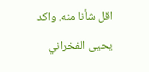اقل شأنا منه. واكد يحيى الفخراني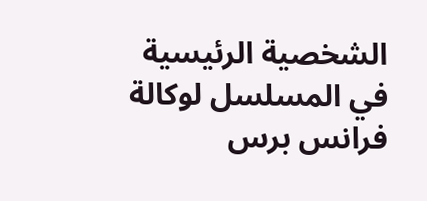الشخصية الرئيسية في المسلسل لوكالة فرانس برس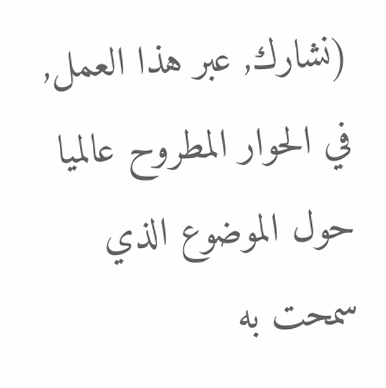(نشارك, عبر هذا العمل, في الحوار المطروح عالميا حول الموضوع الذي سمحت به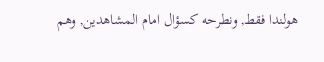هولندا فقط, ونطرحه كسؤال امام المشاهدين, وهم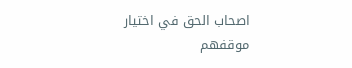اصحاب الحق في اختيار موقفهم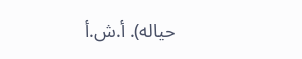حياله). أ.ش.أ